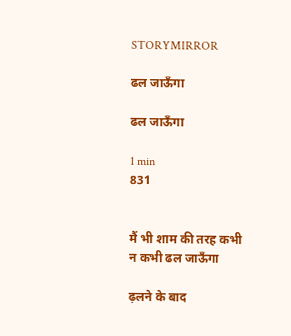STORYMIRROR

ढल जाऊँगा

ढल जाऊँगा

1 min
831


मैं भी शाम की तरह कभी न कभी ढल जाऊँगा

ढ़लने के बाद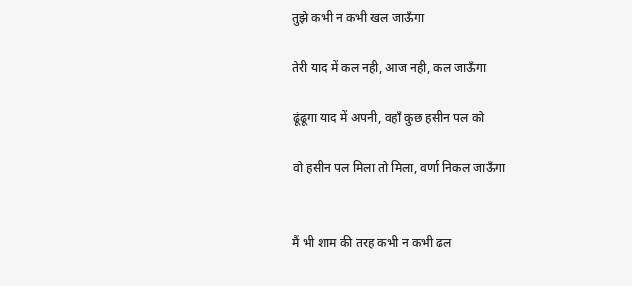तुझे कभी न कभी खल जाऊँगा

तेरी याद में कल नही, आज नही, कल जाऊँगा

ढूंढूगा याद में अपनी, वहाँ कुछ हसीन पल को

वो हसीन पल मिला तो मिला, वर्णा निकल जाऊँगा


मैं भी शाम की तरह कभी न कभी ढल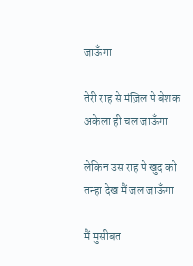जाऊँगा

तेरी राह से मंज़िल पे बेशक अकेला ही चल जाऊँगा

लेकिन उस राह पे खुद को तन्हा देख मैं जल जाऊँगा

मैं मुसीबत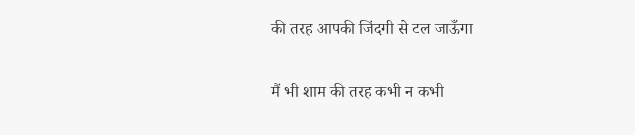की तरह आपकी जिंदगी से टल जाऊँगा

मैं भी शाम की तरह कभी न कभी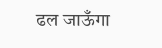ढल जाऊँगा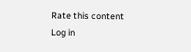Rate this content
Log in